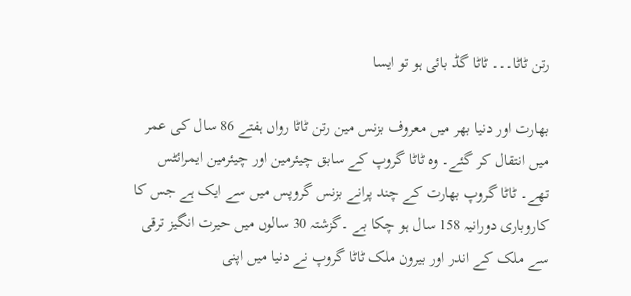رتن ٹاٹا۔۔۔ ٹاٹا گڈ بائی ہو تو ایسا

بھارت اور دنیا بھر میں معروف بزنس مین رتن ٹاٹا رواں ہفتے 86 سال کی عمر میں انتقال کر گئے۔ وہ ٹاٹا گروپ کے سابق چیئرمین اور چیئرمین ایمرائٹس تھے۔ ٹاٹا گروپ بھارت کے چند پرانے بزنس گروپس میں سے ایک ہے جس کا کاروباری دورانیہ 158 سال ہو چکا بے ۔گزشتہ 30 سالوں میں حیرت انگیز ترقی سے ملک کے اندر اور بیرون ملک ٹاٹا گروپ نے دنیا میں اپنی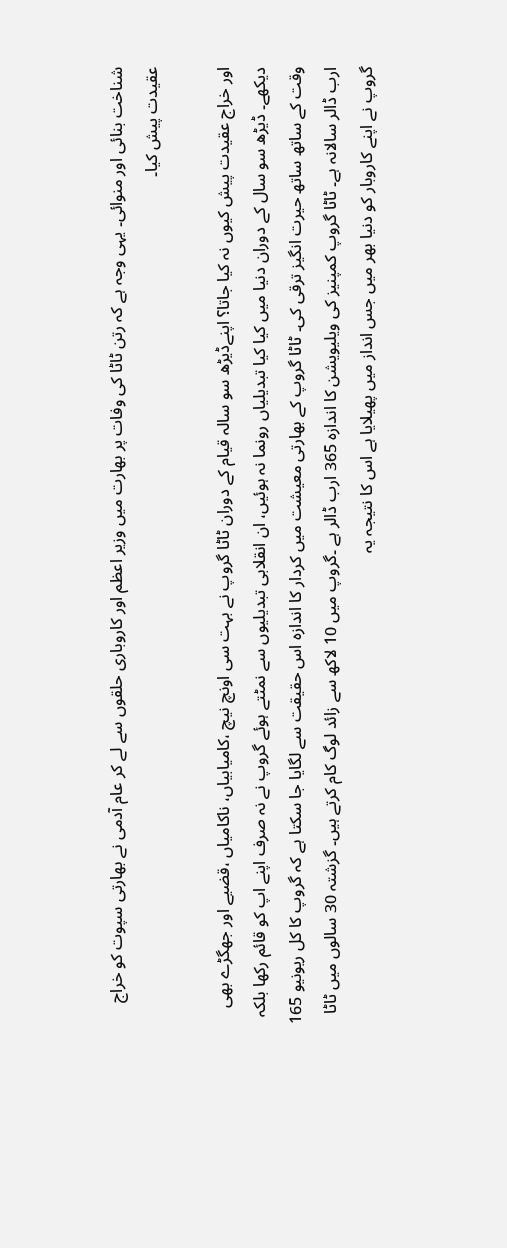شناخت بنائی اور منوائی۔ یہی وجہ ہے کہ رتن ٹاٹا کی وفات پر بھارت میں وزیر اعظم اور کاروباری حلقوں سے لے کر عام آدمی نے بھارتی سپوت کو خراج عقیدت پیش کیا۔

اور خراج عقیدت پیش کیوں نہ کیا جاتا؟ اپنےڈیڑھ سو سالہ قیام کے دوران ٹاٹا گروپ نے بہت سی اونچ نیچ ،کامیابیاں، ناکامیاں ،قضیے اور جھگڑے بھی دیکھے۔ ڈیڑھ سو سال کے دوران دنیا میں کیا کیا تبدیلیاں رونما نہ ہوئیں، ان انقلابی تبدیلیوں سے نمٹتے ہوئے گروپ نے نہ صرف اپنے اپ کو قائم رکھا بلکہ وقت کے ساتھ ساتھ حیرت انگیز ترقی کی۔ ٹاٹا گروپ کے بھارتی معیشت میں کردار کا اندازہ اس حقیقت سے لگایا جا سکتا ہے کہ گروپ کا کل ریونیو 165 ارب ڈالر سالانہ ہے۔ ٹاٹا گروپ کمپنیز کی ویلیویشن کا اندازہ 365 ارب ڈالر ہے ۔گروپ میں 10 لاکھ سے زائد لوگ کام کرتے ہیں۔ گزشتہ 30 سالوں میں ٹاٹا گروپ نے اپنے کاروبار کو دنیا بھر میں جس انداز میں پھیلایا ہے اس کا نتیجہ یہ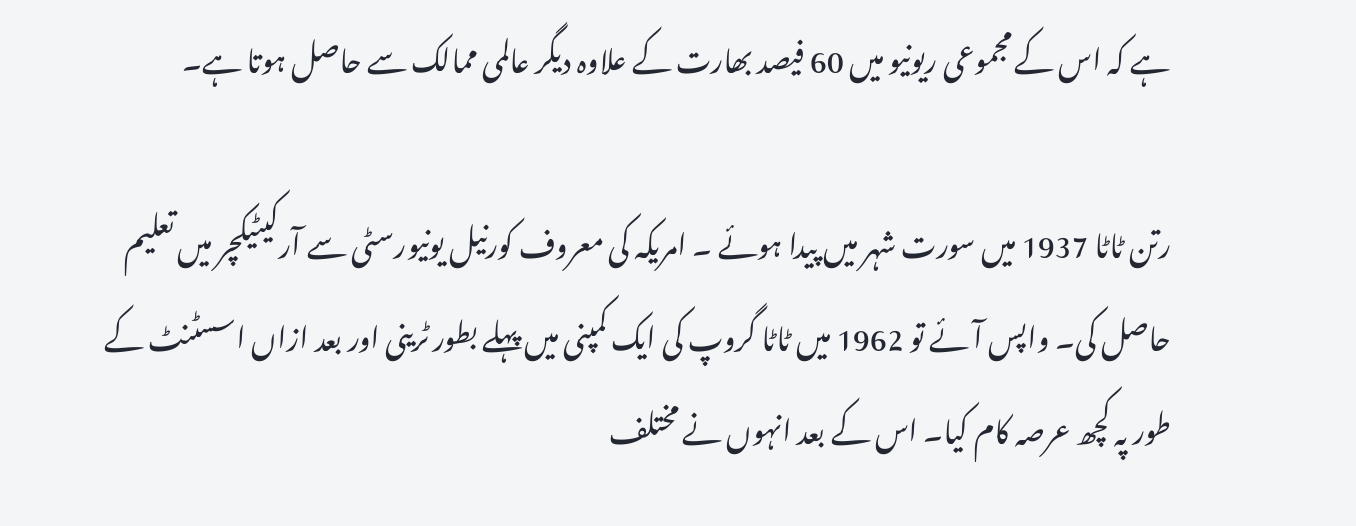ہے کہ اس کے مجموعی ریونیو میں 60 فیصد بھارت کے علاوہ دیگر عالمی ممالک سے حاصل ہوتا ہے۔

رتن ٹاٹا 1937 میں سورت شہر میں پیدا ہوئے ۔ امریکہ کی معروف کورنیل یونیورسٹی سے آرکیٹیکچر میں تعلیم حاصل کی۔ واپس آئے تو 1962 میں ٹاٹا گروپ کی ایک کمپنی میں پہلے بطور ٹرینی اور بعد ازاں اسسٹنٹ کے طور پہ کچھ عرصہ کام کیا۔ اس کے بعد انہوں نے مختلف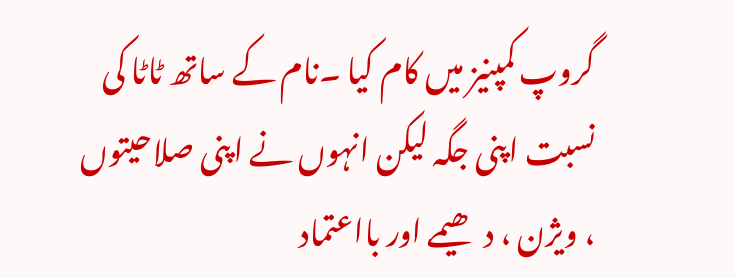گروپ کمپنیز میں کام کیا ۔نام کے ساتھ ٹاٹا کی نسبت اپنی جگہ لیکن انہوں نے اپنی صلاحیتوں ، ویژن ، دھیمے اور بااعتماد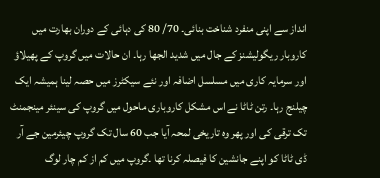انداز سے اپنی منفرد شناخت بنائی۔ 70/ 80 کی دہائی کے دوران بھارت میں کاروبار ریگولیشنز کے جال میں شدید الجھا رہا۔ ان حالات میں گروپ کے پھیلاؤ اور سرمایہ کاری میں مسلسل اضافہ اور نئے سیکٹرز میں حصہ لینا ہمیشہ ایک چیلنج رہا۔ رتن ٹاٹا نے اس مشکل کاروباری ماحول میں گروپ کی سینئر مینجمنٹ تک ترقی کی اور پھر وہ تاریخی لمحہ آیا جب 60 سال تک گروپ چیئرمین جے آر ڈی ٹاٹا کو اپنے جانشین کا فیصلہ کرنا تھا ۔گروپ میں کم از کم چار لوگ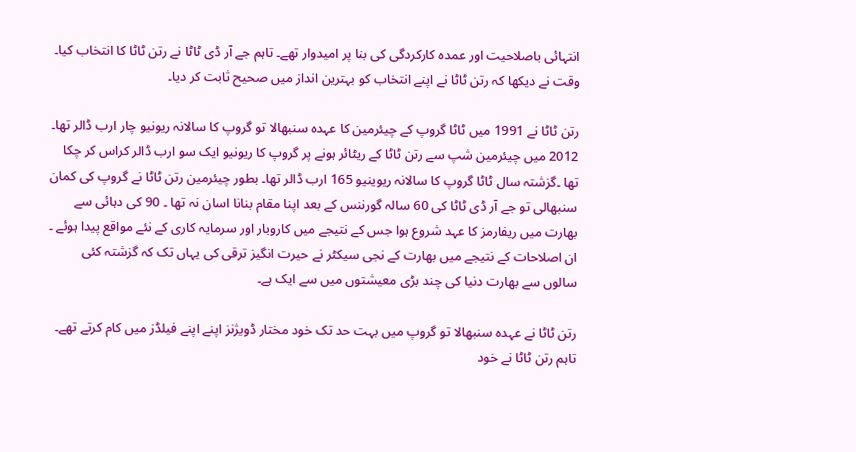انتہائی باصلاحیت اور عمدہ کارکردگی کی بنا پر امیدوار تھے۔ تاہم جے آر ڈی ٹاٹا نے رتن ٹاٹا کا انتخاب کیا۔ وقت نے دیکھا کہ رتن ٹاٹا نے اپنے انتخاب کو بہترین انداز میں صحیح ثابت کر دیا۔

رتن ٹاٹا نے 1991 میں ٹاٹا گروپ کے چیئرمین کا عہدہ سنبھالا تو گروپ کا سالانہ ریونیو چار ارب ڈالر تھا۔ 2012 میں چیئرمین شپ سے رتن ٹاٹا کے ریٹائر ہونے پر گروپ کا ریونیو ایک سو ارب ڈالر کراس کر چکا تھا ۔گزشتہ سال ٹاٹا گروپ کا سالانہ ریوینیو 165 ارب ڈالر تھا۔ بطور چیئرمین رتن ٹاٹا نے گروپ کی کمان سنبھالی تو جے آر ڈی ٹاٹا کی 60 سالہ گورننس کے بعد اپنا مقام بنانا اسان نہ تھا ۔ 90 کی دہائی سے بھارت میں ریفارمز کا عہد شروع ہوا جس کے نتیجے میں کاروبار اور سرمایہ کاری کے نئے مواقع پیدا ہوئے ۔ ان اصلاحات کے نتیجے میں بھارت کے نجی سیکٹر نے حیرت انگیز ترقی کی یہاں تک کہ گزشتہ کئی سالوں سے بھارت دنیا کی چند بڑی معیشتوں میں سے ایک ہے۔

رتن ٹاٹا نے عہدہ سنبھالا تو گروپ میں بہت حد تک خود مختار ڈویژنز اپنے اپنے فیلڈز میں کام کرتے تھے۔ تاہم رتن ٹاٹا نے خود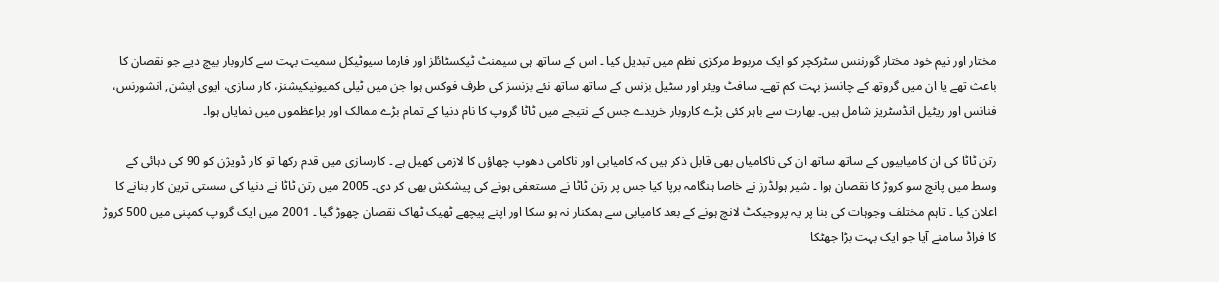مختار اور نیم خود مختار گورننس سٹرکچر کو ایک مربوط مرکزی نظم میں تبدیل کیا ۔ اس کے ساتھ ہی سیمنٹ ٹیکسٹائلز اور فارما سیوٹیکل سمیت بہت سے کاروبار بیچ دیے جو نقصان کا باعث تھے یا ان میں گروتھ کے چانسز بہت کم تھے۔ سافٹ ویئر اور سٹیل بزنس کے ساتھ ساتھ نئے بزنسز کی طرف فوکس ہوا جن میں ٹیلی کمیونیکیشنز، کار سازی، ایوی ایشن, انشورنس، فنانس اور ریٹیل انڈسٹریز شامل ہیں۔ بھارت سے باہر کئی بڑے کاروبار خریدے جس کے نتیجے میں ٹاٹا گروپ کا نام دنیا کے تمام بڑے ممالک اور براعظموں میں نمایاں ہوا۔

رتن ٹاٹا کی ان کامیابیوں کے ساتھ ساتھ ان کی ناکامیاں بھی قابل ذکر ہیں کہ کامیابی اور ناکامی دھوپ چھاؤں کا لازمی کھیل ہے ۔ کارسازی میں قدم رکھا تو کار ڈویژن کو 90 کی دہائی کے وسط میں پانچ سو کروڑ کا نقصان ہوا ۔ شیر ہولڈرز نے خاصا ہنگامہ برپا کیا جس پر رتن ٹاٹا نے مستعفی ہونے کی پیشکش بھی کر دی۔ 2005 میں رتن ٹاٹا نے دنیا کی سستی ترین کار بنانے کا اعلان کیا ۔ تاہم مختلف وجوہات کی بنا پر یہ پروجیکٹ لانچ ہونے کے بعد کامیابی سے ہمکنار نہ ہو سکا اور اپنے پیچھے ٹھیک ٹھاک نقصان چھوڑ گیا ۔ 2001 میں ایک گروپ کمپنی میں 500 کروڑ کا فراڈ سامنے آیا جو ایک بہت بڑا جھٹکا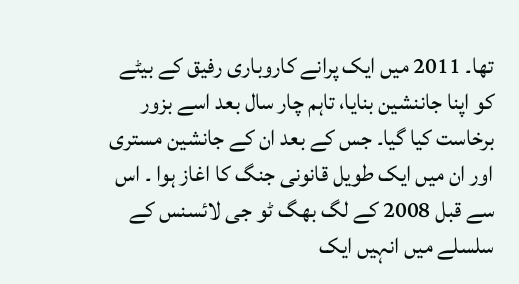تھا۔ 2011 میں ایک پرانے کاروباری رفیق کے بیٹے کو اپنا جاننشین بنایا، تاہم چار سال بعد اسے بزور برخاست کیا گیا۔ جس کے بعد ان کے جانشین مستری اور ان میں ایک طویل قانونی جنگ کا اغاز ہوا ۔ اس سے قبل 2008 کے لگ بھگ ٹو جی لائسنس کے سلسلے میں انہیں ایک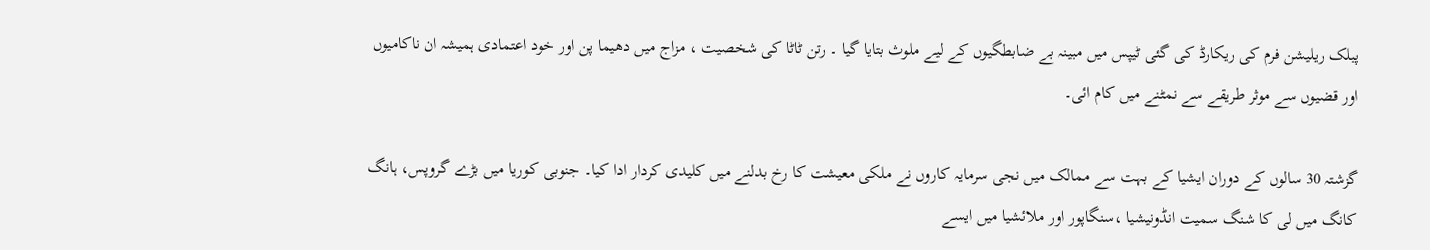پبلک ریلیشن فرم کی ریکارڈ کی گئی ٹیپس میں مبینہ بے ضابطگیوں کے لیے ملوث بتایا گیا ۔ رتن ٹاٹا کی شخصیت ، مزاج میں دھیما پن اور خود اعتمادی ہمیشہ ان ناکامیوں اور قضیوں سے موثر طریقے سے نمٹنے میں کام ائی۔

گزشتہ 30 سالوں کے دوران ایشیا کے بہت سے ممالک میں نجی سرمایہ کاروں نے ملکی معیشت کا رخ بدلنے میں کلیدی کردار ادا کیا۔ جنوبی کوریا میں بڑے گروپس، ہانگ کانگ میں لی کا شنگ سمیت انڈونیشیا ،سنگاپور اور ملائشیا میں ایسے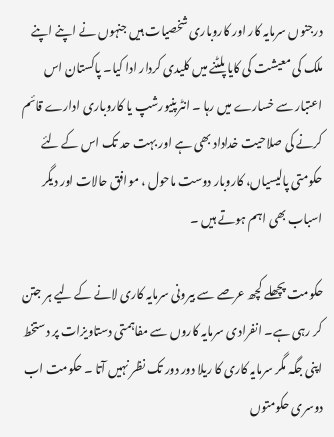درجنوں سرمایہ کار اور کاروباری شخصیات ہیں جنہوں نے اپنے اپنے ملک کی معیشت کی کایا پلٹنے میں کلیدی کردار ادا کیا۔ پاکستان اس اعتبار سے خسارے میں رہا ۔ انٹرپنیورشپ یا کاروباری ادارے قائم کرنے کی صلاحیت خداداد بھی ہے اور بہت حد تک اس کے لئے حکومتی پالیسیاں، کاروبار دوست ماحول ، موافق حالات اور دیگر اسباب بھی اہم ہوتے ہیں ۔

حکومت پچھلے کچھ عرصے سے بیرونی سرمایہ کاری لانے کے لیے ہر جتن کر رہی ہے۔ انفرادی سرمایہ کاروں سے مفاہمتی دستاویزات پر دستخط اپنی جگہ مگر سرمایہ کاری کا ریلا دور دور تک نظر نہیں آتا ۔ حکومت اب دوسری حکومتوں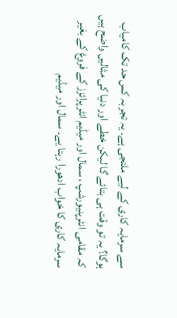سے سرمایہ کاری کے لیے ملتجی ہے۔ یہ تجربہ کس حد تک کامیاب ہوگا؟ یہ تو وقت ہی بتائے گا لیکن خطے اور دنیا کی مثالیں واضح ہیں کہ مقامی انٹرپنیورشپ ، سمال اور میڈیم انٹرپرائزز کے فروغ کے بغیر سرمایہ کاری کا خواب ادھورا رہتا یے۔ سمال اور میڈیم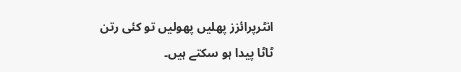انٹرپرائزز پھلیں پھولیں تو کئی رتن ٹاٹا پیدا ہو سکتے ہیں۔